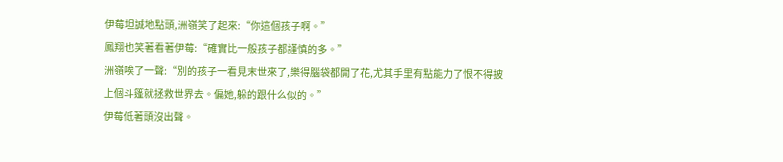伊莓坦誠地點頭,洲嶺笑了起來:“你這個孩子啊。”
鳳翔也笑著看著伊莓:“確實比一般孩子都謹慎的多。”
洲嶺唉了一聲:“別的孩子一看見末世來了,樂得腦袋都開了花,尤其手里有點能力了恨不得披上個斗篷就拯救世界去。偏她,躲的跟什么似的。”
伊莓低著頭沒出聲。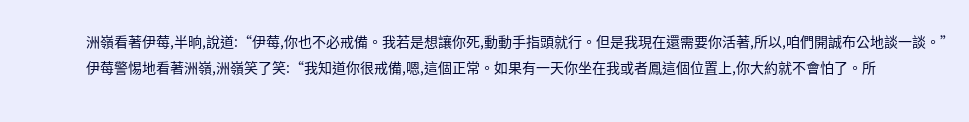洲嶺看著伊莓,半晌,說道:“伊莓,你也不必戒備。我若是想讓你死,動動手指頭就行。但是我現在還需要你活著,所以,咱們開誠布公地談一談。”
伊莓警惕地看著洲嶺,洲嶺笑了笑:“我知道你很戒備,嗯,這個正常。如果有一天你坐在我或者鳳這個位置上,你大約就不會怕了。所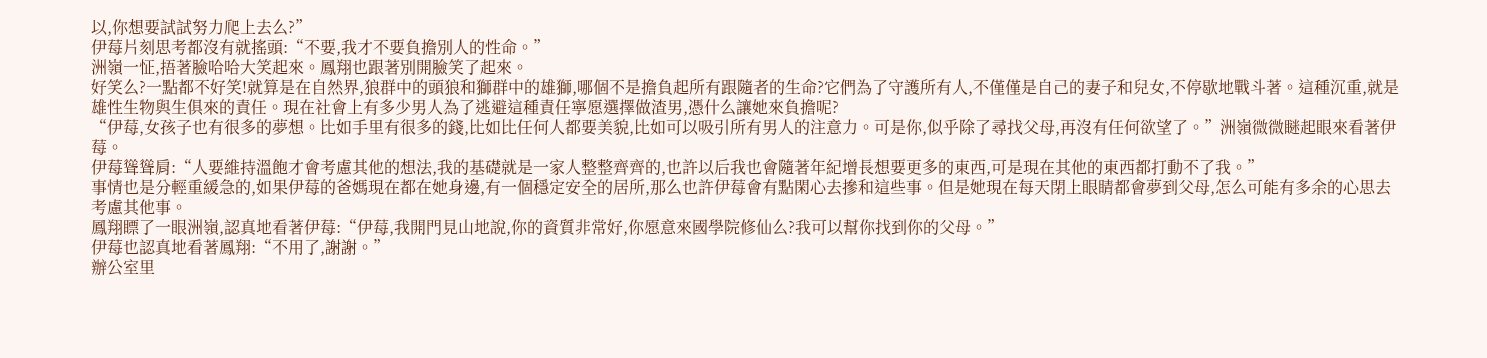以,你想要試試努力爬上去么?”
伊莓片刻思考都沒有就搖頭:“不要,我才不要負擔別人的性命。”
洲嶺一怔,捂著臉哈哈大笑起來。鳳翔也跟著別開臉笑了起來。
好笑么?一點都不好笑!就算是在自然界,狼群中的頭狼和獅群中的雄獅,哪個不是擔負起所有跟隨者的生命?它們為了守護所有人,不僅僅是自己的妻子和兒女,不停歇地戰斗著。這種沉重,就是雄性生物與生俱來的責任。現在社會上有多少男人為了逃避這種責任寧愿選擇做渣男,憑什么讓她來負擔呢?
“伊莓,女孩子也有很多的夢想。比如手里有很多的錢,比如比任何人都要美貌,比如可以吸引所有男人的注意力。可是你,似乎除了尋找父母,再沒有任何欲望了。”洲嶺微微瞇起眼來看著伊莓。
伊莓聳聳肩:“人要維持溫飽才會考慮其他的想法,我的基礎就是一家人整整齊齊的,也許以后我也會隨著年紀增長想要更多的東西,可是現在其他的東西都打動不了我。”
事情也是分輕重緩急的,如果伊莓的爸媽現在都在她身邊,有一個穩定安全的居所,那么也許伊莓會有點閑心去摻和這些事。但是她現在每天閉上眼睛都會夢到父母,怎么可能有多余的心思去考慮其他事。
鳳翔瞟了一眼洲嶺,認真地看著伊莓:“伊莓,我開門見山地說,你的資質非常好,你愿意來國學院修仙么?我可以幫你找到你的父母。”
伊莓也認真地看著鳳翔:“不用了,謝謝。”
辦公室里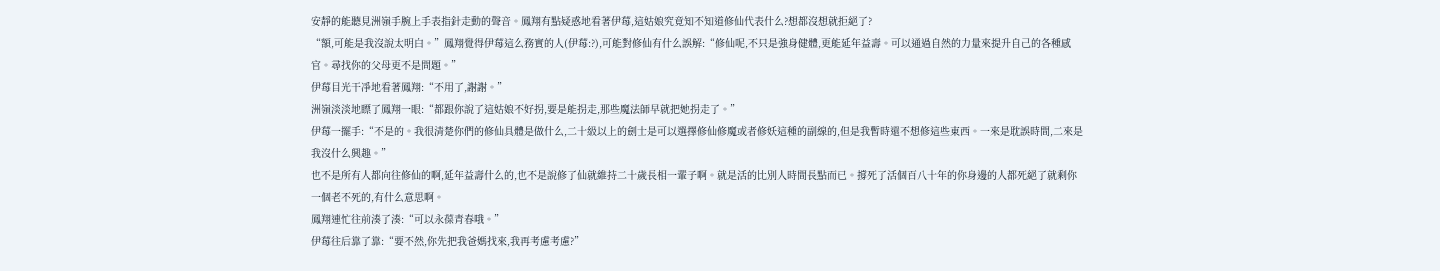安靜的能聽見洲嶺手腕上手表指針走動的聲音。鳳翔有點疑惑地看著伊莓,這姑娘究竟知不知道修仙代表什么?想都沒想就拒絕了?
“額,可能是我沒說太明白。”鳳翔覺得伊莓這么務實的人(伊莓:?),可能對修仙有什么誤解:“修仙呢,不只是強身健體,更能延年益壽。可以通過自然的力量來提升自己的各種感官。尋找你的父母更不是問題。”
伊莓目光干凈地看著鳳翔:“不用了,謝謝。”
洲嶺淡淡地瞟了鳳翔一眼:“都跟你說了這姑娘不好拐,要是能拐走,那些魔法師早就把她拐走了。”
伊莓一擺手:“不是的。我很清楚你們的修仙具體是做什么,二十級以上的劍士是可以選擇修仙修魔或者修妖這種的副線的,但是我暫時還不想修這些東西。一來是耽誤時間,二來是我沒什么興趣。”
也不是所有人都向往修仙的啊,延年益壽什么的,也不是說修了仙就維持二十歲長相一輩子啊。就是活的比別人時間長點而已。撐死了活個百八十年的你身邊的人都死絕了就剩你一個老不死的,有什么意思啊。
鳳翔連忙往前湊了湊:“可以永葆青春哦。”
伊莓往后靠了靠:“要不然,你先把我爸媽找來,我再考慮考慮?”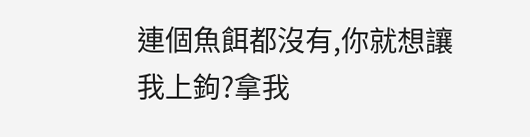連個魚餌都沒有,你就想讓我上鉤?拿我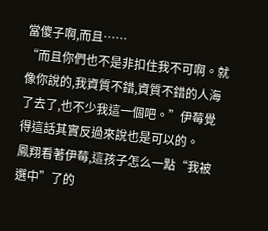當傻子啊,而且……
“而且你們也不是非扣住我不可啊。就像你說的,我資質不錯,資質不錯的人海了去了,也不少我這一個吧。”伊莓覺得這話其實反過來說也是可以的。
鳳翔看著伊莓,這孩子怎么一點“我被選中”了的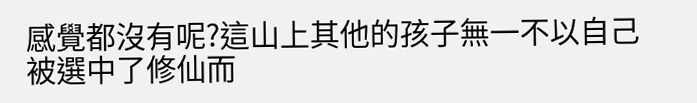感覺都沒有呢?這山上其他的孩子無一不以自己被選中了修仙而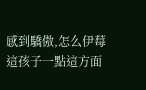感到驕傲,怎么伊莓這孩子一點這方面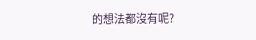的想法都沒有呢?